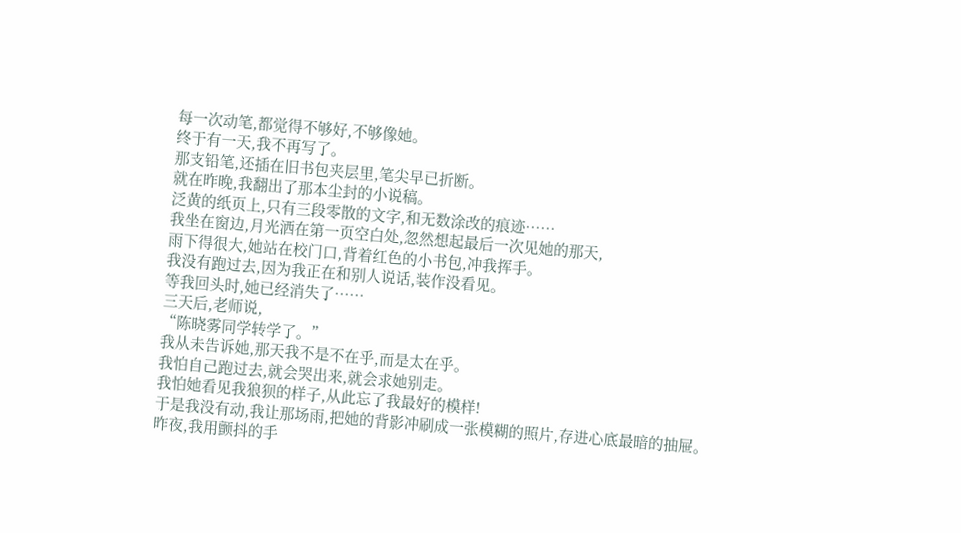每一次动笔,都觉得不够好,不够像她。
终于有一天,我不再写了。
那支铅笔,还插在旧书包夹层里,笔尖早已折断。
就在昨晚,我翻出了那本尘封的小说稿。
泛黄的纸页上,只有三段零散的文字,和无数涂改的痕迹……
我坐在窗边,月光洒在第一页空白处,忽然想起最后一次见她的那天,
雨下得很大,她站在校门口,背着红色的小书包,冲我挥手。
我没有跑过去,因为我正在和别人说话,装作没看见。
等我回头时,她已经消失了……
三天后,老师说,
“陈晓雾同学转学了。”
我从未告诉她,那天我不是不在乎,而是太在乎。
我怕自己跑过去,就会哭出来,就会求她别走。
我怕她看见我狼狈的样子,从此忘了我最好的模样!
于是我没有动,我让那场雨,把她的背影冲刷成一张模糊的照片,存进心底最暗的抽屉。
昨夜,我用颤抖的手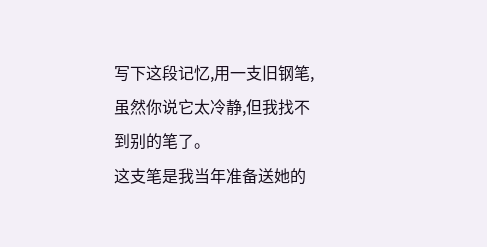写下这段记忆,用一支旧钢笔,
虽然你说它太冷静,但我找不到别的笔了。
这支笔是我当年准备送她的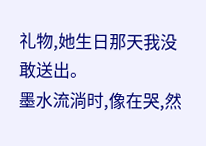礼物,她生日那天我没敢送出。
墨水流淌时,像在哭,然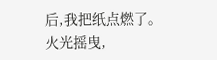后,我把纸点燃了。
火光摇曳,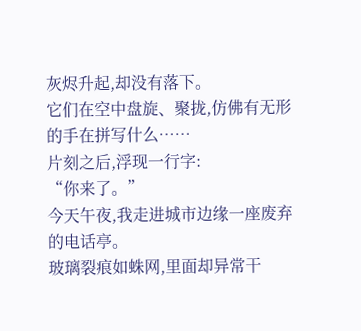灰烬升起,却没有落下。
它们在空中盘旋、聚拢,仿佛有无形的手在拼写什么……
片刻之后,浮现一行字:
“你来了。”
今天午夜,我走进城市边缘一座废弃的电话亭。
玻璃裂痕如蛛网,里面却异常干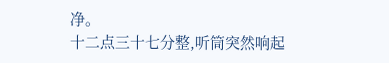净。
十二点三十七分整,听筒突然响起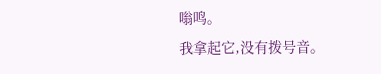嗡鸣。
我拿起它,没有拨号音。